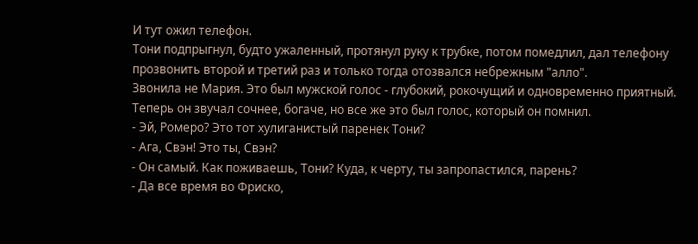И тут ожил телефон.
Тони подпрыгнул, будто ужаленный, протянул руку к трубке, потом помедлил, дал телефону прозвонить второй и третий раз и только тогда отозвался небрежным "алло".
Звонила не Мария. Это был мужской голос - глубокий, рокочущий и одновременно приятный. Теперь он звучал сочнее, богаче, но все же это был голос, который он помнил.
- Эй, Ромеро? Это тот хулиганистый паренек Тони?
- Ага, Свэн! Это ты, Свэн?
- Он самый. Как поживаешь, Тони? Куда, к черту, ты запропастился, парень?
- Да все время во Фриско,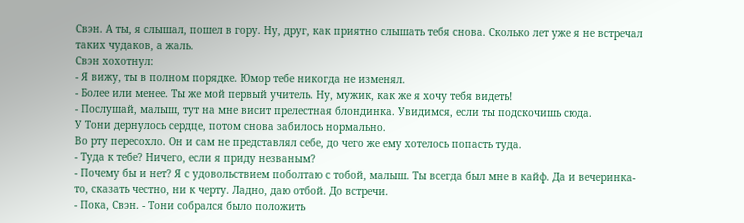Свэн. А ты, я слышал, пошел в гору. Ну, друг, как приятно слышать тебя снова. Сколько лет уже я не встречал таких чудаков, а жаль.
Свэн хохотнул:
- Я вижу, ты в полном порядке. Юмор тебе никогда не изменял.
- Более или менее. Ты же мой первый учитель. Ну, мужик, как же я хочу тебя видеть!
- Послушай, малыш, тут на мне висит прелестная блондинка. Увидимся, если ты подскочишь сюда.
У Тони дернулось сердце, потом снова забилось нормально.
Во рту пересохло. Он и сам не представлял себе, до чего же ему хотелось попасть туда.
- Туда к тебе? Ничего, если я приду незваным?
- Почему бы и нет? Я с удовольствием поболтаю с тобой, малыш. Ты всегда был мне в кайф. Да и вечеринка-то, сказать честно, ни к черту. Ладно, даю отбой. До встречи.
- Пока, Свэн. - Тони собрался было положить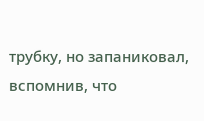трубку, но запаниковал, вспомнив, что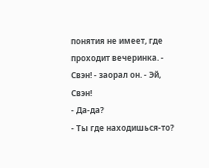понятия не имеет, где проходит вечеринка. - Свэн! - заорал он. - Эй, Свэн!
- Да-да?
- Ты где находишься-то?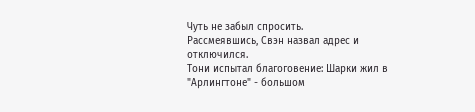Чуть не забыл спросить.
Рассмеявшись, Свэн назвал адрес и отключился.
Тони испытал благоговение: Шарки жил в "Арлингтоне" - большом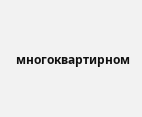многоквартирном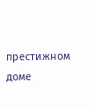престижном доме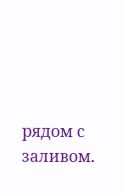рядом с заливом.